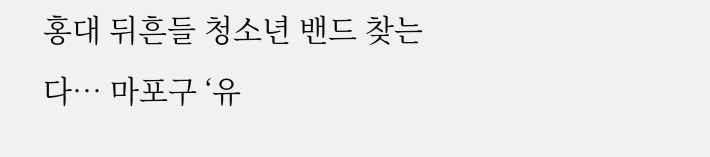홍대 뒤흔들 청소년 밴드 찾는다… 마포구 ‘유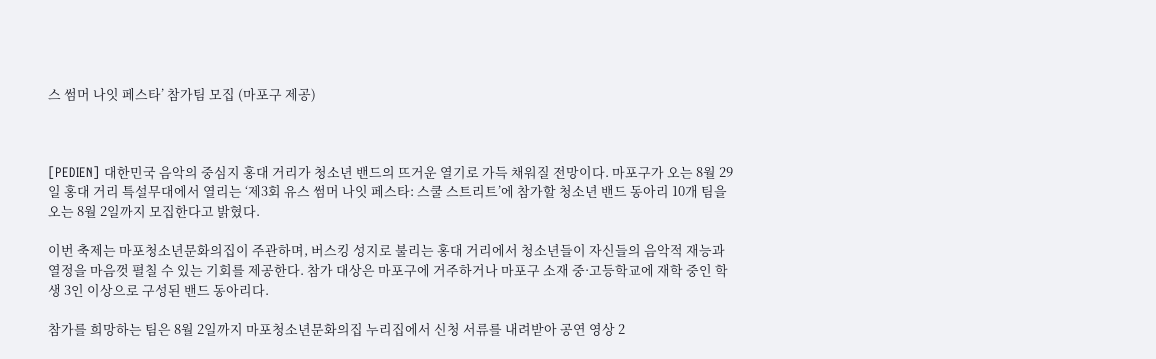스 썸머 나잇 페스타’ 참가팀 모집 (마포구 제공)



[PEDIEN] 대한민국 음악의 중심지 홍대 거리가 청소년 밴드의 뜨거운 열기로 가득 채워질 전망이다. 마포구가 오는 8월 29일 홍대 거리 특설무대에서 열리는 ‘제3회 유스 썸머 나잇 페스타: 스쿨 스트리트’에 참가할 청소년 밴드 동아리 10개 팀을 오는 8월 2일까지 모집한다고 밝혔다.

이번 축제는 마포청소년문화의집이 주관하며, 버스킹 성지로 불리는 홍대 거리에서 청소년들이 자신들의 음악적 재능과 열정을 마음껏 펼칠 수 있는 기회를 제공한다. 참가 대상은 마포구에 거주하거나 마포구 소재 중·고등학교에 재학 중인 학생 3인 이상으로 구성된 밴드 동아리다.

참가를 희망하는 팀은 8월 2일까지 마포청소년문화의집 누리집에서 신청 서류를 내려받아 공연 영상 2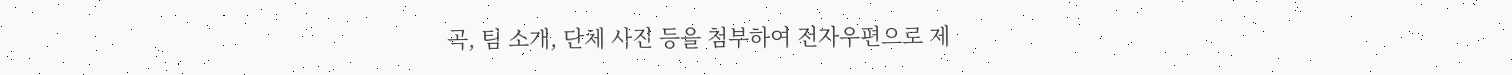곡, 팀 소개, 단체 사진 등을 첨부하여 전자우편으로 제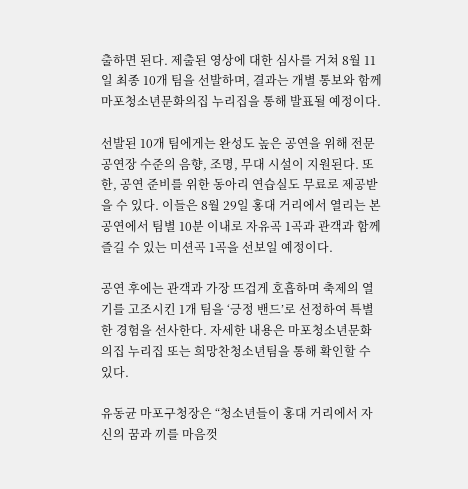출하면 된다. 제출된 영상에 대한 심사를 거쳐 8월 11일 최종 10개 팀을 선발하며, 결과는 개별 통보와 함께 마포청소년문화의집 누리집을 통해 발표될 예정이다.

선발된 10개 팀에게는 완성도 높은 공연을 위해 전문 공연장 수준의 음향, 조명, 무대 시설이 지원된다. 또한, 공연 준비를 위한 동아리 연습실도 무료로 제공받을 수 있다. 이들은 8월 29일 홍대 거리에서 열리는 본 공연에서 팀별 10분 이내로 자유곡 1곡과 관객과 함께 즐길 수 있는 미션곡 1곡을 선보일 예정이다.

공연 후에는 관객과 가장 뜨겁게 호흡하며 축제의 열기를 고조시킨 1개 팀을 ‘긍정 밴드’로 선정하여 특별한 경험을 선사한다. 자세한 내용은 마포청소년문화의집 누리집 또는 희망찬청소년팀을 통해 확인할 수 있다.

유동균 마포구청장은 “청소년들이 홍대 거리에서 자신의 꿈과 끼를 마음껏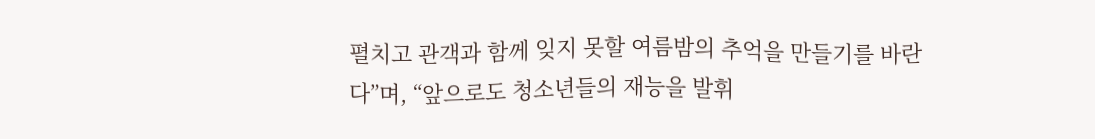펼치고 관객과 함께 잊지 못할 여름밤의 추억을 만들기를 바란다”며, “앞으로도 청소년들의 재능을 발휘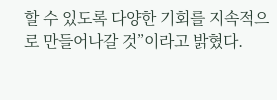할 수 있도록 다양한 기회를 지속적으로 만들어나갈 것”이라고 밝혔다.